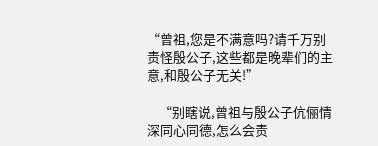“曾祖,您是不满意吗?请千万别责怪殷公子,这些都是晚辈们的主意,和殷公子无关!”

    “别瞎说,曾祖与殷公子伉俪情深同心同德,怎么会责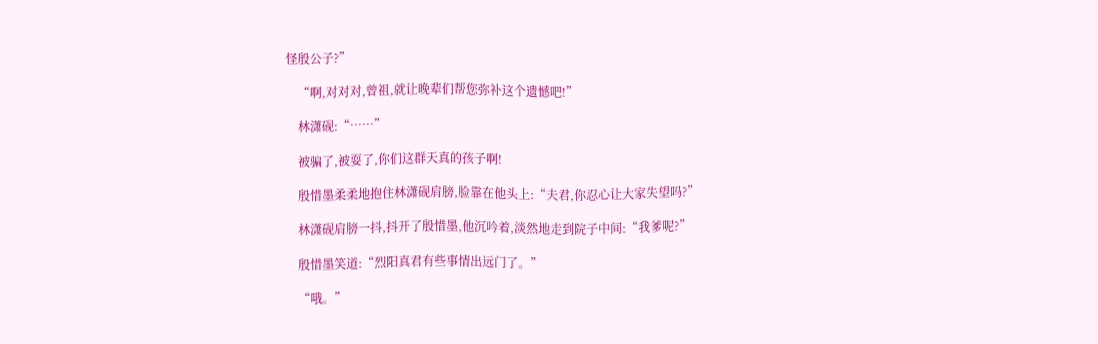怪殷公子?”

    “啊,对对对,曾祖,就让晚辈们帮您弥补这个遗憾吧!”

    林潇砚:“……”

    被骗了,被耍了,你们这群天真的孩子啊!

    殷惜墨柔柔地抱住林潇砚肩膀,脸靠在他头上:“夫君,你忍心让大家失望吗?”

    林潇砚肩膀一抖,抖开了殷惜墨,他沉吟着,淡然地走到院子中间:“我爹呢?”

    殷惜墨笑道:“烈阳真君有些事情出远门了。”

    “哦。”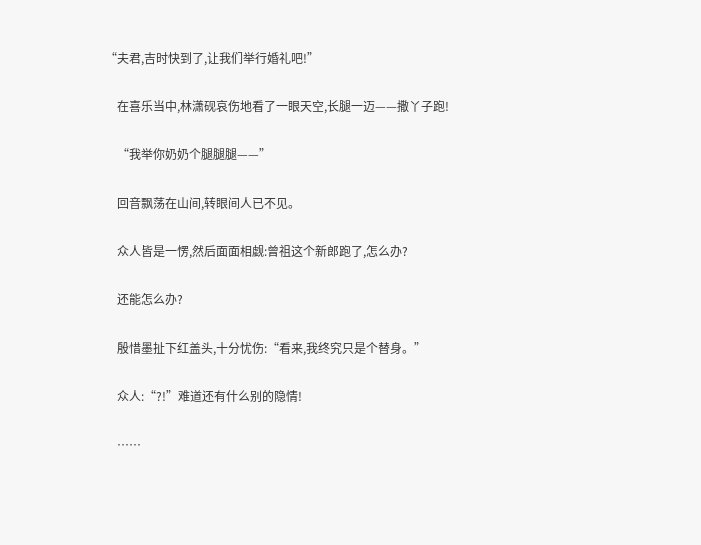“夫君,吉时快到了,让我们举行婚礼吧!”

    在喜乐当中,林潇砚哀伤地看了一眼天空,长腿一迈——撒丫子跑!

    “我举你奶奶个腿腿腿——”

    回音飘荡在山间,转眼间人已不见。

    众人皆是一愣,然后面面相觑:曾祖这个新郎跑了,怎么办?

    还能怎么办?

    殷惜墨扯下红盖头,十分忧伤:“看来,我终究只是个替身。”

    众人:“?!”难道还有什么别的隐情!

    ……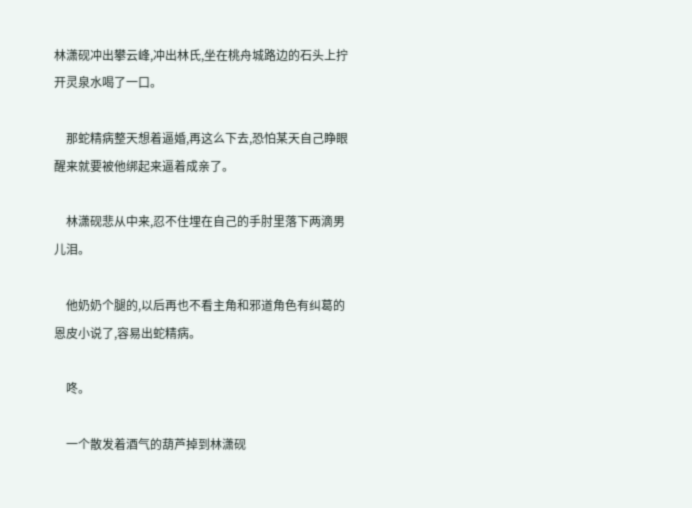林潇砚冲出攀云峰,冲出林氏,坐在桃舟城路边的石头上拧开灵泉水喝了一口。

    那蛇精病整天想着逼婚,再这么下去,恐怕某天自己睁眼醒来就要被他绑起来逼着成亲了。

    林潇砚悲从中来,忍不住埋在自己的手肘里落下两滴男儿泪。

    他奶奶个腿的,以后再也不看主角和邪道角色有纠葛的恩皮小说了,容易出蛇精病。

    咚。

    一个散发着酒气的葫芦掉到林潇砚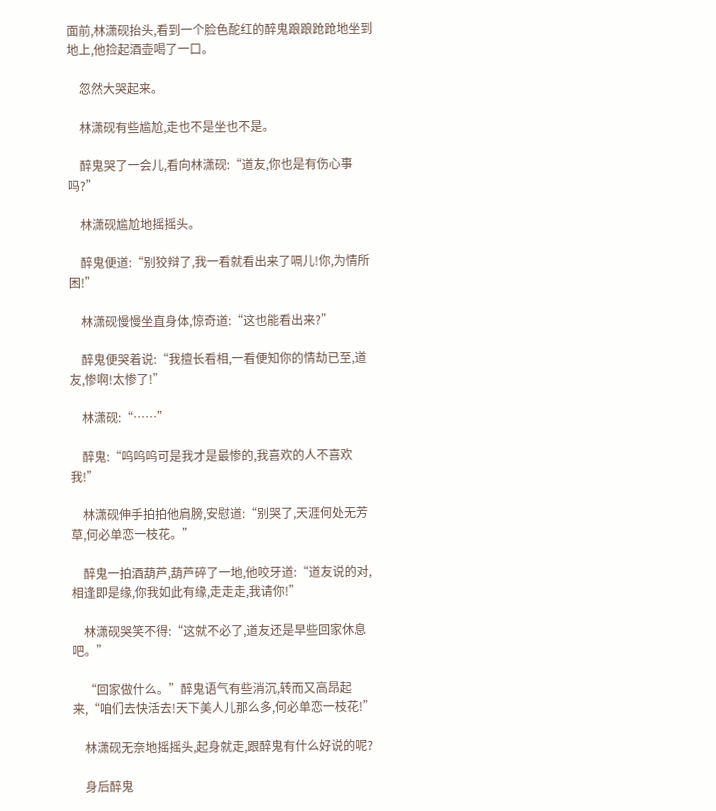面前,林潇砚抬头,看到一个脸色酡红的醉鬼踉踉跄跄地坐到地上,他捡起酒壶喝了一口。

    忽然大哭起来。

    林潇砚有些尴尬,走也不是坐也不是。

    醉鬼哭了一会儿,看向林潇砚:“道友,你也是有伤心事吗?”

    林潇砚尴尬地摇摇头。

    醉鬼便道:“别狡辩了,我一看就看出来了嗝儿!你,为情所困!”

    林潇砚慢慢坐直身体,惊奇道:“这也能看出来?”

    醉鬼便哭着说:“我擅长看相,一看便知你的情劫已至,道友,惨啊!太惨了!”

    林潇砚:“……”

    醉鬼:“呜呜呜可是我才是最惨的,我喜欢的人不喜欢我!”

    林潇砚伸手拍拍他肩膀,安慰道:“别哭了,天涯何处无芳草,何必单恋一枝花。”

    醉鬼一拍酒葫芦,葫芦碎了一地,他咬牙道:“道友说的对,相逢即是缘,你我如此有缘,走走走,我请你!”

    林潇砚哭笑不得:“这就不必了,道友还是早些回家休息吧。”

    “回家做什么。”醉鬼语气有些消沉,转而又高昂起来,“咱们去快活去!天下美人儿那么多,何必单恋一枝花!”

    林潇砚无奈地摇摇头,起身就走,跟醉鬼有什么好说的呢?

    身后醉鬼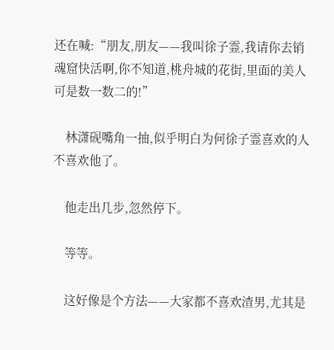还在喊:“朋友,朋友——我叫徐子霊,我请你去销魂窟快活啊,你不知道,桃舟城的花街,里面的美人可是数一数二的!”

    林潇砚嘴角一抽,似乎明白为何徐子霊喜欢的人不喜欢他了。

    他走出几步,忽然停下。

    等等。

    这好像是个方法——大家都不喜欢渣男,尤其是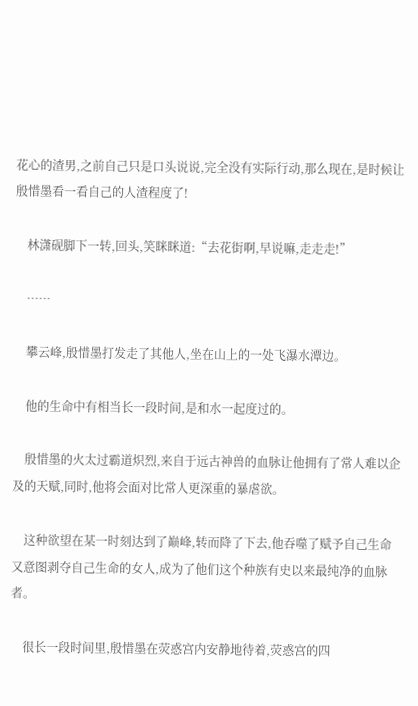花心的渣男,之前自己只是口头说说,完全没有实际行动,那么现在,是时候让殷惜墨看一看自己的人渣程度了!

    林潇砚脚下一转,回头,笑眯眯道:“去花街啊,早说嘛,走走走!”

    ……

    攀云峰,殷惜墨打发走了其他人,坐在山上的一处飞瀑水潭边。

    他的生命中有相当长一段时间,是和水一起度过的。

    殷惜墨的火太过霸道炽烈,来自于远古神兽的血脉让他拥有了常人难以企及的天赋,同时,他将会面对比常人更深重的暴虐欲。

    这种欲望在某一时刻达到了巅峰,转而降了下去,他吞噬了赋予自己生命又意图剥夺自己生命的女人,成为了他们这个种族有史以来最纯净的血脉者。

    很长一段时间里,殷惜墨在荧惑宫内安静地待着,荧惑宫的四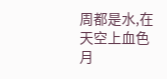周都是水,在天空上血色月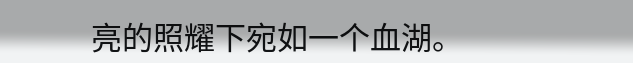亮的照耀下宛如一个血湖。